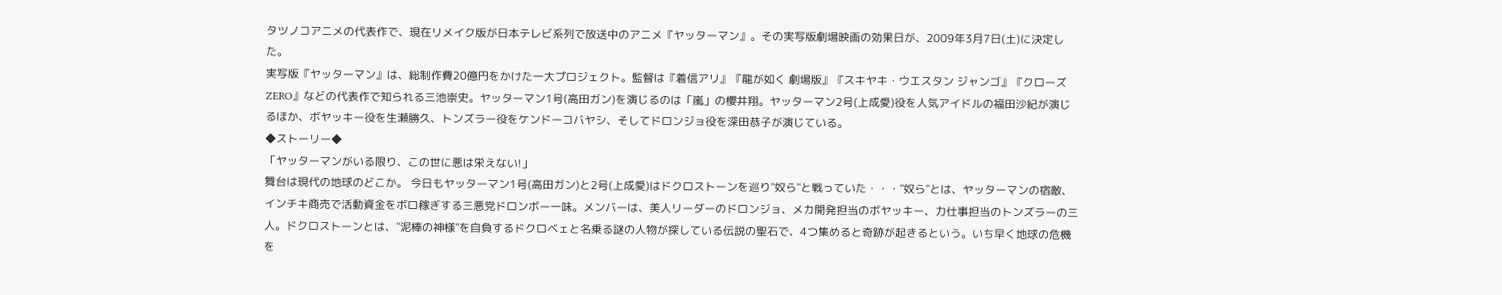タツノコアニメの代表作で、現在リメイク版が日本テレビ系列で放送中のアニメ『ヤッターマン』。その実写版劇場映画の効果日が、2009年3月7日(土)に決定した。
実写版『ヤッターマン』は、総制作費20億円をかけた一大プロジェクト。監督は『着信アリ』『龍が如く 劇場版』『スキヤキ・ウエスタン ジャンゴ』『クローズZERO』などの代表作で知られる三池崇史。ヤッターマン1号(高田ガン)を演じるのは「嵐」の櫻井翔。ヤッターマン2号(上成愛)役を人気アイドルの福田沙紀が演じるほか、ボヤッキー役を生瀬勝久、トンズラー役をケンドーコバヤシ、そしてドロンジョ役を深田恭子が演じている。
◆ストーリー◆
「ヤッターマンがいる限り、この世に悪は栄えない!」
舞台は現代の地球のどこか。 今日もヤッターマン1号(高田ガン)と2号(上成愛)はドクロストーンを巡り"奴ら"と戦っていた・・・"奴ら"とは、ヤッターマンの宿敵、インチキ商売で活動資金をボロ稼ぎする三悪党ドロンボー一味。メンバーは、美人リーダーのドロンジョ、メカ開発担当のボヤッキー、力仕事担当のトンズラーの三人。ドクロストーンとは、"泥棒の神様"を自負するドクロベェと名乗る謎の人物が探している伝説の聖石で、4つ集めると奇跡が起きるという。いち早く地球の危機を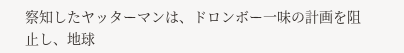察知したヤッターマンは、ドロンボー一味の計画を阻止し、地球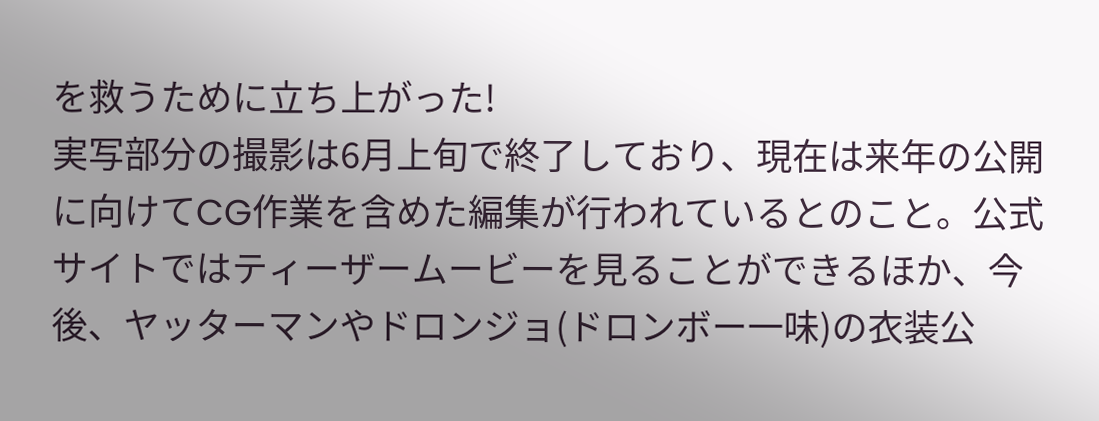を救うために立ち上がった!
実写部分の撮影は6月上旬で終了しており、現在は来年の公開に向けてCG作業を含めた編集が行われているとのこと。公式サイトではティーザームービーを見ることができるほか、今後、ヤッターマンやドロンジョ(ドロンボー一味)の衣装公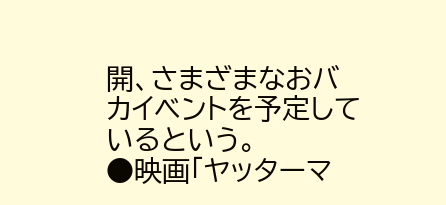開、さまざまなおバカイベントを予定しているという。
●映画「ヤッターマ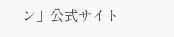ン」公式サイト